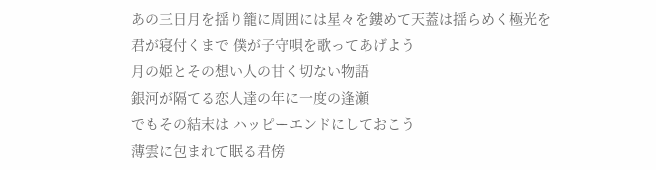あの三日月を揺り籠に周囲には星々を鏤めて天蓋は揺らめく極光を
君が寝付くまで 僕が子守唄を歌ってあげよう
月の姫とその想い人の甘く切ない物語
銀河が隔てる恋人達の年に一度の逢瀬
でもその結末は ハッピーエンドにしておこう
薄雲に包まれて眠る君傍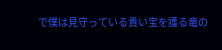で僕は見守っている貴い宝を護る竜の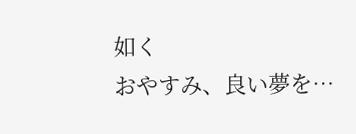如く
おやすみ、良い夢を…